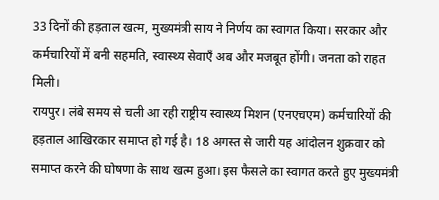33 दिनों की हड़ताल खत्म, मुख्यमंत्री साय ने निर्णय का स्वागत किया। सरकार और कर्मचारियों में बनी सहमति, स्वास्थ्य सेवाएँ अब और मजबूत होंगी। जनता को राहत मिली।
रायपुर। लंबे समय से चली आ रही राष्ट्रीय स्वास्थ्य मिशन (एनएचएम) कर्मचारियों की हड़ताल आखिरकार समाप्त हो गई है। 18 अगस्त से जारी यह आंदोलन शुक्रवार को समाप्त करने की घोषणा के साथ खत्म हुआ। इस फैसले का स्वागत करते हुए मुख्यमंत्री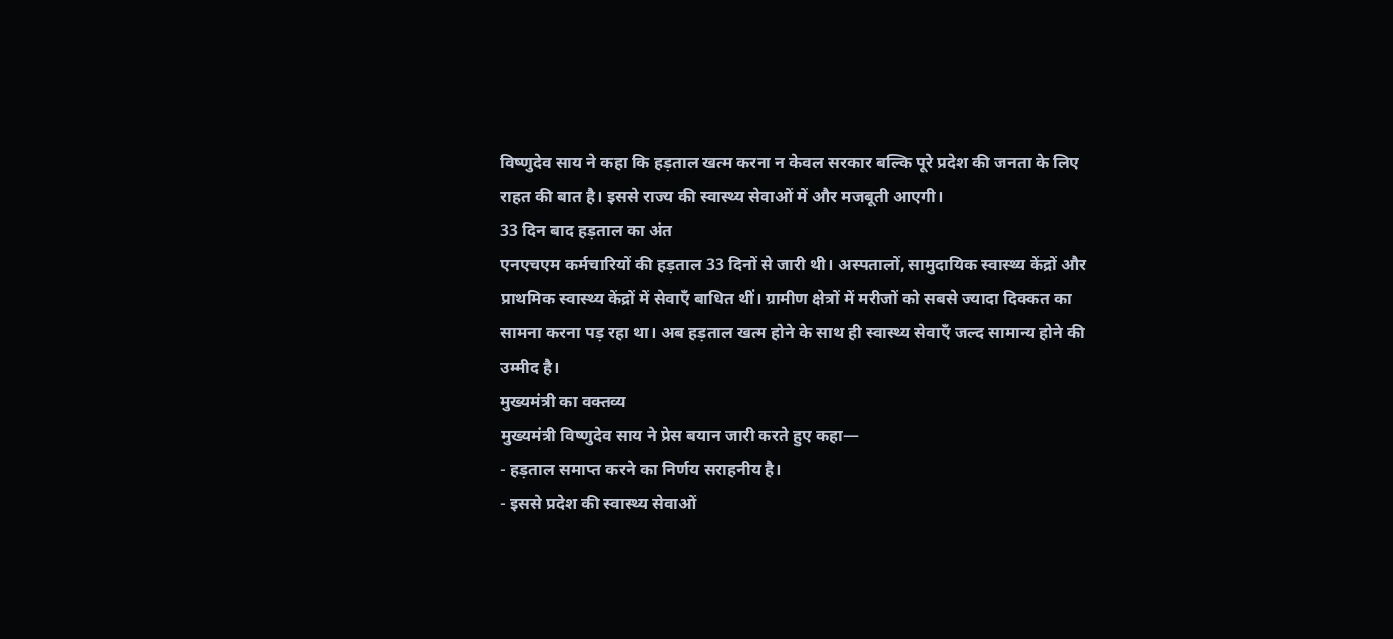विष्णुदेव साय ने कहा कि हड़ताल खत्म करना न केवल सरकार बल्कि पूरे प्रदेश की जनता के लिए राहत की बात है। इससे राज्य की स्वास्थ्य सेवाओं में और मजबूती आएगी।
33 दिन बाद हड़ताल का अंत
एनएचएम कर्मचारियों की हड़ताल 33 दिनों से जारी थी। अस्पतालों, सामुदायिक स्वास्थ्य केंद्रों और प्राथमिक स्वास्थ्य केंद्रों में सेवाएँ बाधित थीं। ग्रामीण क्षेत्रों में मरीजों को सबसे ज्यादा दिक्कत का सामना करना पड़ रहा था। अब हड़ताल खत्म होने के साथ ही स्वास्थ्य सेवाएँ जल्द सामान्य होने की उम्मीद है।
मुख्यमंत्री का वक्तव्य
मुख्यमंत्री विष्णुदेव साय ने प्रेस बयान जारी करते हुए कहा—
- हड़ताल समाप्त करने का निर्णय सराहनीय है।
- इससे प्रदेश की स्वास्थ्य सेवाओं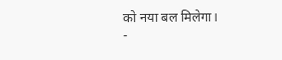को नया बल मिलेगा।
-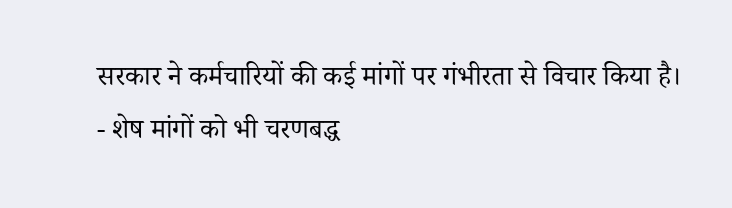सरकार ने कर्मचारियों की कई मांगों पर गंभीरता से विचार किया है।
- शेष मांगों को भी चरणबद्ध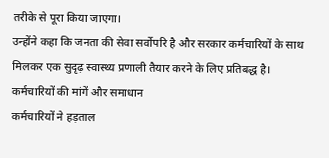तरीके से पूरा किया जाएगा।
उन्होंने कहा कि जनता की सेवा सर्वोपरि है और सरकार कर्मचारियों के साथ मिलकर एक सुदृढ़ स्वास्थ्य प्रणाली तैयार करने के लिए प्रतिबद्ध है।
कर्मचारियों की मांगें और समाधान
कर्मचारियों ने हड़ताल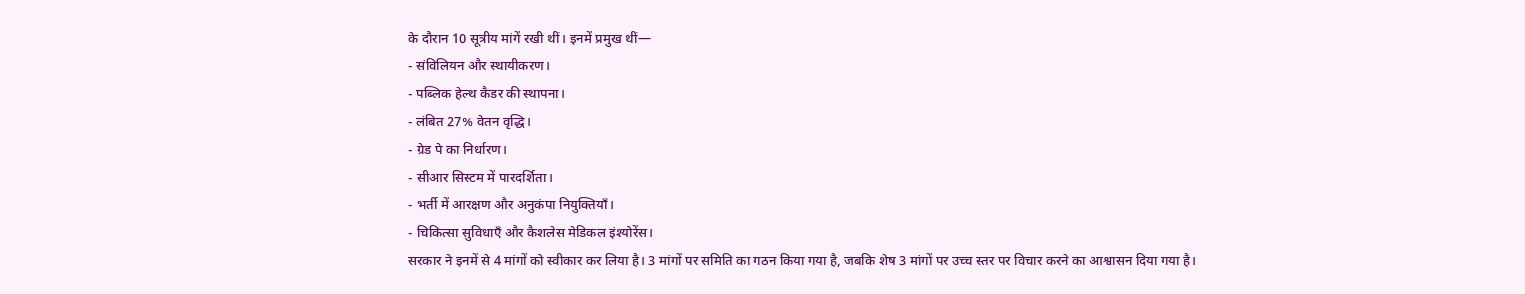के दौरान 10 सूत्रीय मांगें रखी थीं। इनमें प्रमुख थीं—
- संविलियन और स्थायीकरण।
- पब्लिक हेल्थ कैडर की स्थापना।
- लंबित 27% वेतन वृद्धि।
- ग्रेड पे का निर्धारण।
- सीआर सिस्टम में पारदर्शिता।
- भर्ती में आरक्षण और अनुकंपा नियुक्तियाँ।
- चिकित्सा सुविधाएँ और कैशलेस मेडिकल इंश्योरेंस।
सरकार ने इनमें से 4 मांगों को स्वीकार कर लिया है। 3 मांगों पर समिति का गठन किया गया है, जबकि शेष 3 मांगों पर उच्च स्तर पर विचार करने का आश्वासन दिया गया है।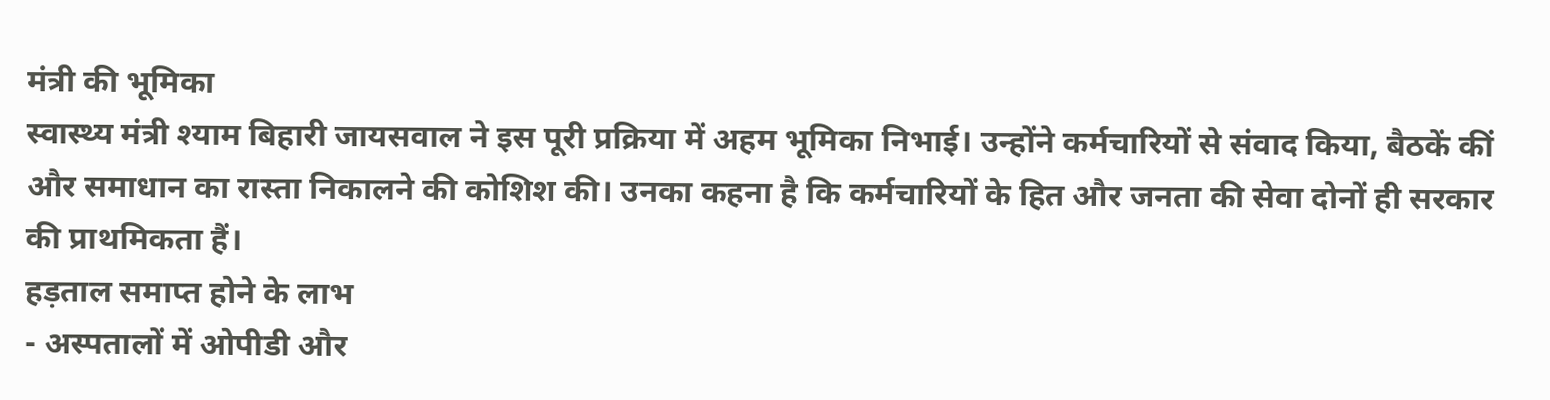मंत्री की भूमिका
स्वास्थ्य मंत्री श्याम बिहारी जायसवाल ने इस पूरी प्रक्रिया में अहम भूमिका निभाई। उन्होंने कर्मचारियों से संवाद किया, बैठकें कीं और समाधान का रास्ता निकालने की कोशिश की। उनका कहना है कि कर्मचारियों के हित और जनता की सेवा दोनों ही सरकार की प्राथमिकता हैं।
हड़ताल समाप्त होने के लाभ
- अस्पतालों में ओपीडी और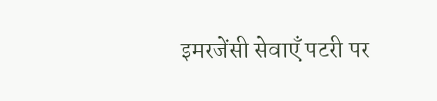इमरजेंसी सेवाएँ पटरी पर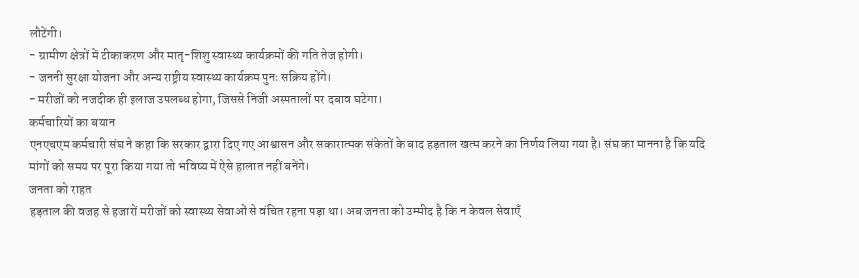लौटेंगी।
- ग्रामीण क्षेत्रों में टीकाकरण और मातृ-शिशु स्वास्थ्य कार्यक्रमों की गति तेज होगी।
- जननी सुरक्षा योजना और अन्य राष्ट्रीय स्वास्थ्य कार्यक्रम पुनः सक्रिय होंगे।
- मरीजों को नजदीक ही इलाज उपलब्ध होगा, जिससे निजी अस्पतालों पर दबाव घटेगा।
कर्मचारियों का बयान
एनएचएम कर्मचारी संघ ने कहा कि सरकार द्वारा दिए गए आश्वासन और सकारात्मक संकेतों के बाद हड़ताल खत्म करने का निर्णय लिया गया है। संघ का मानना है कि यदि मांगों को समय पर पूरा किया गया तो भविष्य में ऐसे हालात नहीं बनेंगे।
जनता को राहत
हड़ताल की वजह से हजारों मरीजों को स्वास्थ्य सेवाओं से वंचित रहना पड़ा था। अब जनता को उम्मीद है कि न केवल सेवाएँ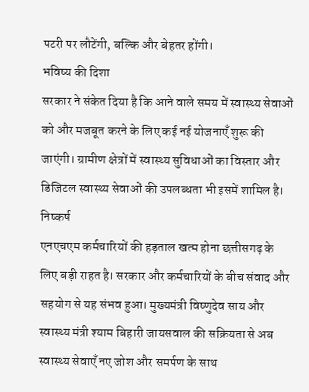पटरी पर लौटेंगी, बल्कि और बेहतर होंगी।
भविष्य की दिशा
सरकार ने संकेत दिया है कि आने वाले समय में स्वास्थ्य सेवाओं को और मजबूत करने के लिए कई नई योजनाएँ शुरू की जाएंगी। ग्रामीण क्षेत्रों में स्वास्थ्य सुविधाओं का विस्तार और डिजिटल स्वास्थ्य सेवाओं की उपलब्धता भी इसमें शामिल है।
निष्कर्ष
एनएचएम कर्मचारियों की हड़ताल खत्म होना छत्तीसगढ़ के लिए बड़ी राहत है। सरकार और कर्मचारियों के बीच संवाद और सहयोग से यह संभव हुआ। मुख्यमंत्री विष्णुदेव साय और स्वास्थ्य मंत्री श्याम बिहारी जायसवाल की सक्रियता से अब स्वास्थ्य सेवाएँ नए जोश और समर्पण के साथ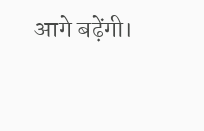आगे बढ़ेंगी।